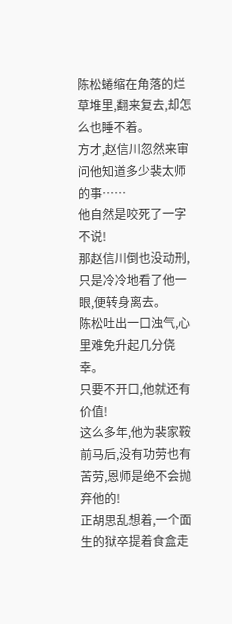陈松蜷缩在角落的烂草堆里,翻来复去,却怎么也睡不着。
方才,赵信川忽然来审问他知道多少裴太师的事……
他自然是咬死了一字不说!
那赵信川倒也没动刑,只是冷冷地看了他一眼,便转身离去。
陈松吐出一口浊气,心里难免升起几分侥幸。
只要不开口,他就还有价值!
这么多年,他为裴家鞍前马后,没有功劳也有苦劳,恩师是绝不会抛弃他的!
正胡思乱想着,一个面生的狱卒提着食盒走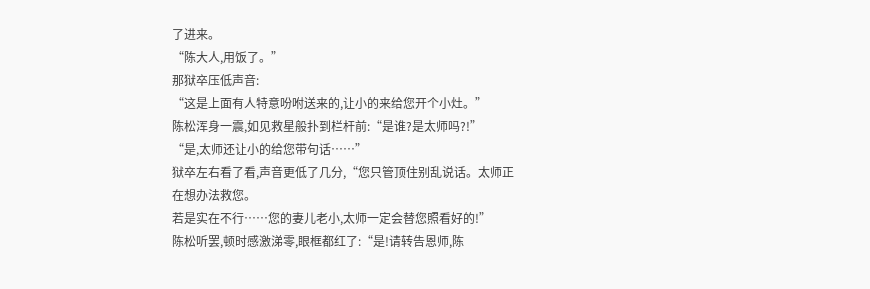了进来。
“陈大人,用饭了。”
那狱卒压低声音:
“这是上面有人特意吩咐送来的,让小的来给您开个小灶。”
陈松浑身一震,如见救星般扑到栏杆前:“是谁?是太师吗?!”
“是,太师还让小的给您带句话……”
狱卒左右看了看,声音更低了几分,“您只管顶住别乱说话。太师正在想办法救您。
若是实在不行……您的妻儿老小,太师一定会替您照看好的!”
陈松听罢,顿时感激涕零,眼框都红了:“是!请转告恩师,陈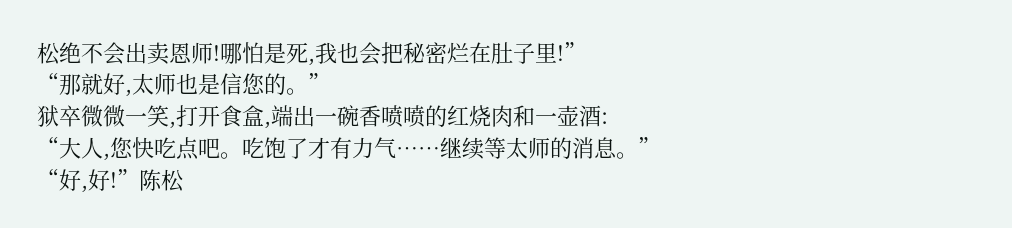松绝不会出卖恩师!哪怕是死,我也会把秘密烂在肚子里!”
“那就好,太师也是信您的。”
狱卒微微一笑,打开食盒,端出一碗香喷喷的红烧肉和一壶酒:
“大人,您快吃点吧。吃饱了才有力气……继续等太师的消息。”
“好,好!”陈松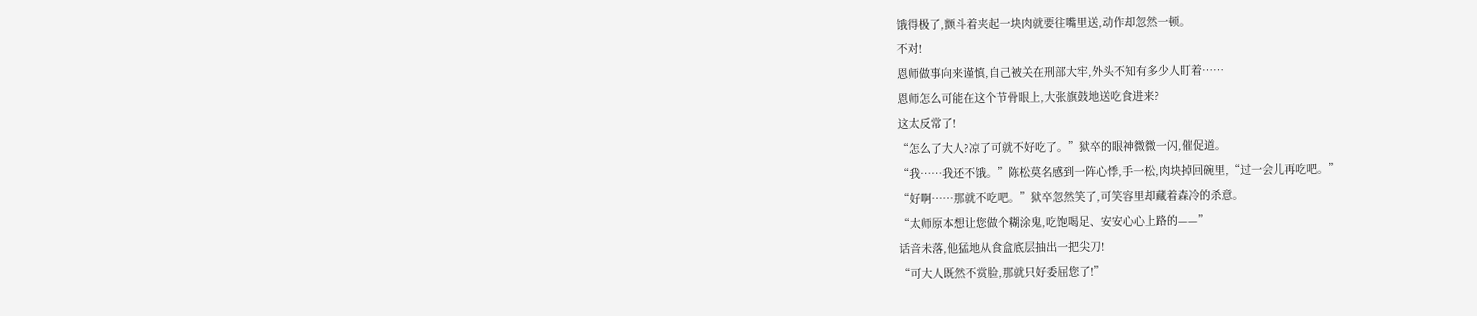饿得极了,颤斗着夹起一块肉就要往嘴里送,动作却忽然一顿。
不对!
恩师做事向来谨慎,自己被关在刑部大牢,外头不知有多少人盯着……
恩师怎么可能在这个节骨眼上,大张旗鼓地送吃食进来?
这太反常了!
“怎么了大人?凉了可就不好吃了。”狱卒的眼神微微一闪,催促道。
“我……我还不饿。”陈松莫名感到一阵心悸,手一松,肉块掉回碗里,“过一会儿再吃吧。”
“好啊……那就不吃吧。”狱卒忽然笑了,可笑容里却藏着森冷的杀意。
“太师原本想让您做个糊涂鬼,吃饱喝足、安安心心上路的——”
话音未落,他猛地从食盒底层抽出一把尖刀!
“可大人既然不赏脸,那就只好委屈您了!”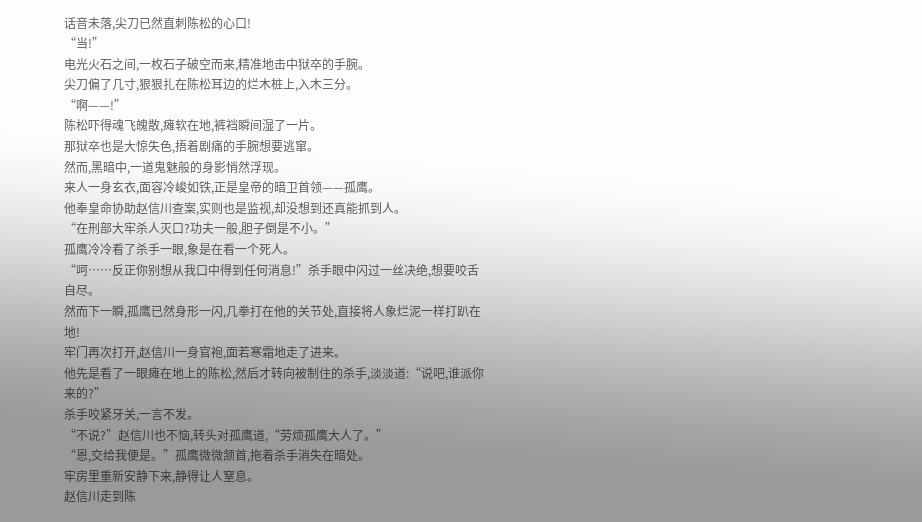话音未落,尖刀已然直刺陈松的心口!
“当!”
电光火石之间,一枚石子破空而来,精准地击中狱卒的手腕。
尖刀偏了几寸,狠狠扎在陈松耳边的烂木桩上,入木三分。
“啊——!”
陈松吓得魂飞魄散,瘫软在地,裤裆瞬间湿了一片。
那狱卒也是大惊失色,捂着剧痛的手腕想要逃窜。
然而,黑暗中,一道鬼魅般的身影悄然浮现。
来人一身玄衣,面容冷峻如铁,正是皇帝的暗卫首领——孤鹰。
他奉皇命协助赵信川查案,实则也是监视,却没想到还真能抓到人。
“在刑部大牢杀人灭口?功夫一般,胆子倒是不小。”
孤鹰冷冷看了杀手一眼,象是在看一个死人。
“呵……反正你别想从我口中得到任何消息!”杀手眼中闪过一丝决绝,想要咬舌自尽。
然而下一瞬,孤鹰已然身形一闪,几拳打在他的关节处,直接将人象烂泥一样打趴在地!
牢门再次打开,赵信川一身官袍,面若寒霜地走了进来。
他先是看了一眼瘫在地上的陈松,然后才转向被制住的杀手,淡淡道:“说吧,谁派你来的?”
杀手咬紧牙关,一言不发。
“不说?”赵信川也不恼,转头对孤鹰道,“劳烦孤鹰大人了。”
“恩,交给我便是。”孤鹰微微颔首,拖着杀手消失在暗处。
牢房里重新安静下来,静得让人窒息。
赵信川走到陈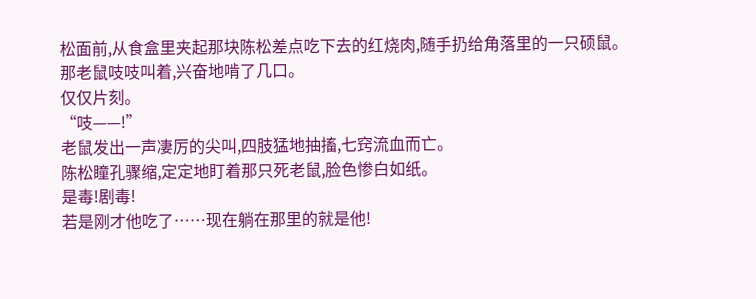松面前,从食盒里夹起那块陈松差点吃下去的红烧肉,随手扔给角落里的一只硕鼠。
那老鼠吱吱叫着,兴奋地啃了几口。
仅仅片刻。
“吱——!”
老鼠发出一声凄厉的尖叫,四肢猛地抽搐,七窍流血而亡。
陈松瞳孔骤缩,定定地盯着那只死老鼠,脸色惨白如纸。
是毒!剧毒!
若是刚才他吃了……现在躺在那里的就是他!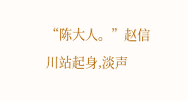“陈大人。”赵信川站起身,淡声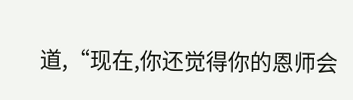道,“现在,你还觉得你的恩师会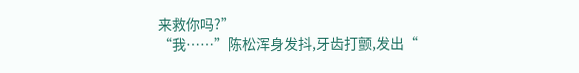来救你吗?”
“我……”陈松浑身发抖,牙齿打颤,发出“